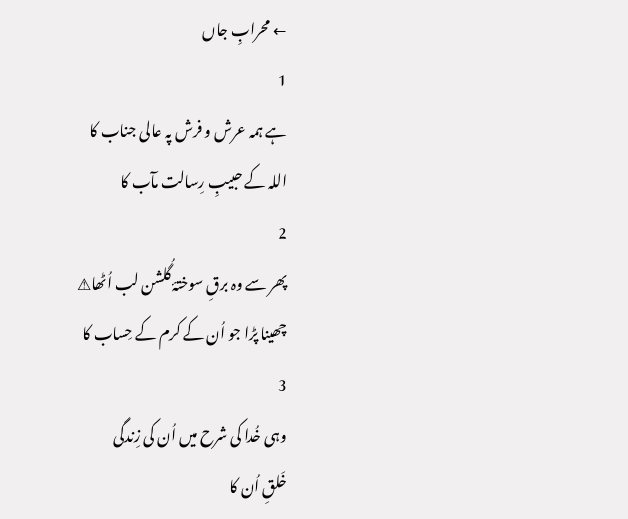← محرابِ جاں
1
ہے ہمہ عرش و فرش پہ عالی جناب کا
اللہ کے حبیبِ رِسالت مآب کا
2
پھر سے وہ برقِ سوختۂ گُلشن لب اُٹھا⚠
چھینا پڑا جو اُن کے کرم کے حِساب کا
3
وہی خُدا کی شرح میں اُن کی زِندگی
خَلقِ اُن کا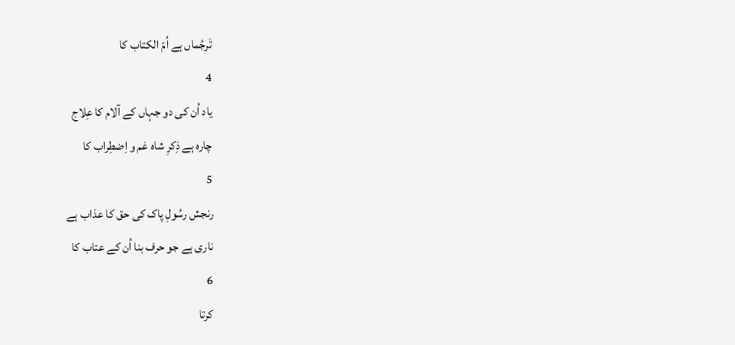تَرجُماں ہے اُمّ الکتاب کا
4
یاد اُن کی دو جہاں کے آلام کا عِلاج
چارہ ہے ذِکرِ شاہ غم و اِضطِراب کا
5
رنجش رسُولِ پاک کی حق کا عذاب ہے
ناری ہے جو حرف بنا اُن کے عتاب کا
6
کرتا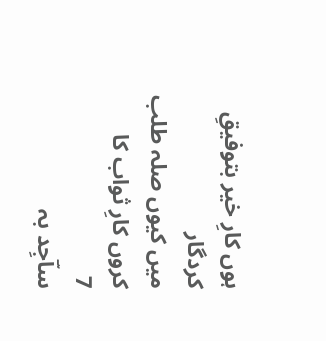ہوں کارِ خیر بتوفیقِ کردگار
میں کیوں صلہ طلب کروں کارِ ثواب کا
7
ساؔجِد بہ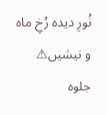نُورِ دیدہ رُخِ ماہ و نیشیں⚠
جلوہ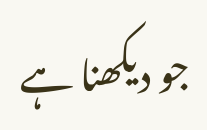جو دیکھنا ہے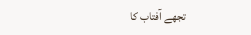تجھے آفتاب کا